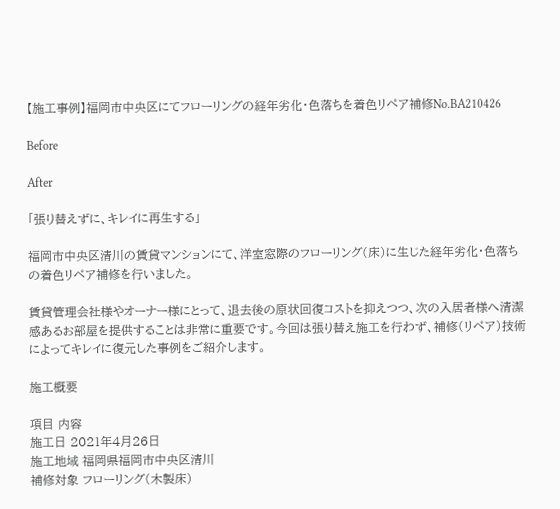【施工事例】福岡市中央区にてフローリングの経年劣化・色落ちを着色リペア補修No.BA210426

Before

After

「張り替えずに、キレイに再生する」

福岡市中央区清川の賃貸マンションにて、洋室窓際のフローリング(床)に生じた経年劣化・色落ちの着色リペア補修を行いました。

賃貸管理会社様やオーナー様にとって、退去後の原状回復コストを抑えつつ、次の入居者様へ清潔感あるお部屋を提供することは非常に重要です。今回は張り替え施工を行わず、補修(リペア)技術によってキレイに復元した事例をご紹介します。

施工概要

項目 内容
施工日 2021年4月26日
施工地域 福岡県福岡市中央区清川
補修対象 フローリング(木製床)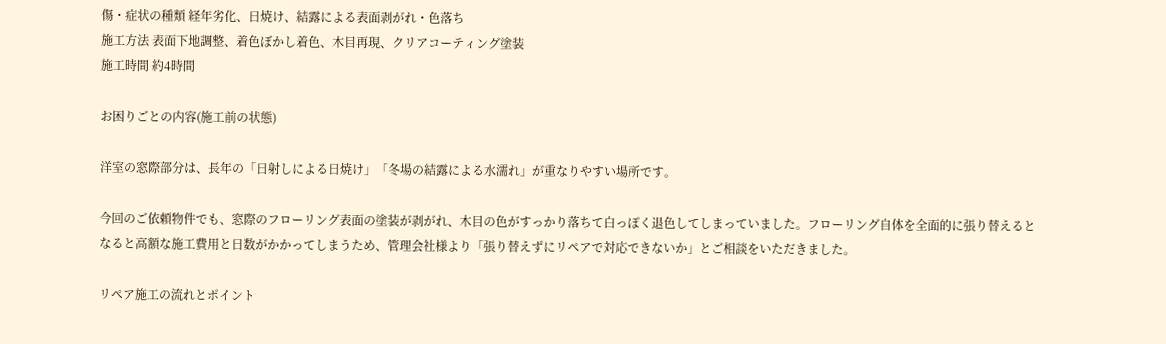傷・症状の種類 経年劣化、日焼け、結露による表面剥がれ・色落ち
施工方法 表面下地調整、着色ぼかし着色、木目再現、クリアコーティング塗装
施工時間 約4時間

お困りごとの内容(施工前の状態)

洋室の窓際部分は、長年の「日射しによる日焼け」「冬場の結露による水濡れ」が重なりやすい場所です。

今回のご依頼物件でも、窓際のフローリング表面の塗装が剥がれ、木目の色がすっかり落ちて白っぽく退色してしまっていました。フローリング自体を全面的に張り替えるとなると高額な施工費用と日数がかかってしまうため、管理会社様より「張り替えずにリペアで対応できないか」とご相談をいただきました。

リペア施工の流れとポイント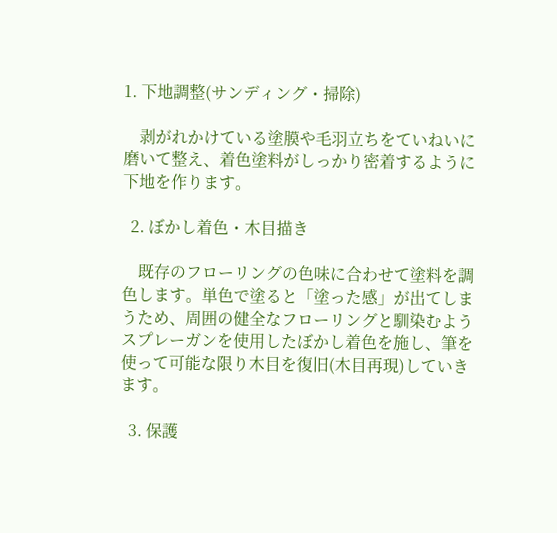1. 下地調整(サンディング・掃除)

    剥がれかけている塗膜や毛羽立ちをていねいに磨いて整え、着色塗料がしっかり密着するように下地を作ります。

  2. ぼかし着色・木目描き

    既存のフローリングの色味に合わせて塗料を調色します。単色で塗ると「塗った感」が出てしまうため、周囲の健全なフローリングと馴染むようスプレーガンを使用したぼかし着色を施し、筆を使って可能な限り木目を復旧(木目再現)していきます。

  3. 保護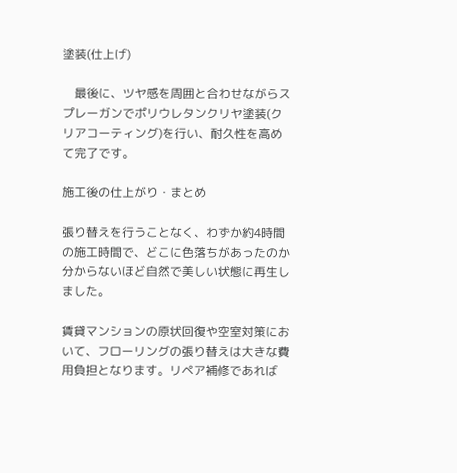塗装(仕上げ)

    最後に、ツヤ感を周囲と合わせながらスプレーガンでポリウレタンクリヤ塗装(クリアコーティング)を行い、耐久性を高めて完了です。

施工後の仕上がり・まとめ

張り替えを行うことなく、わずか約4時間の施工時間で、どこに色落ちがあったのか分からないほど自然で美しい状態に再生しました。

賃貸マンションの原状回復や空室対策において、フローリングの張り替えは大きな費用負担となります。リペア補修であれば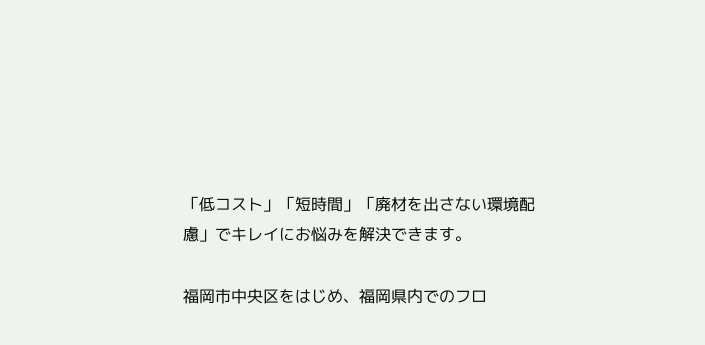「低コスト」「短時間」「廃材を出さない環境配慮」でキレイにお悩みを解決できます。

福岡市中央区をはじめ、福岡県内でのフロ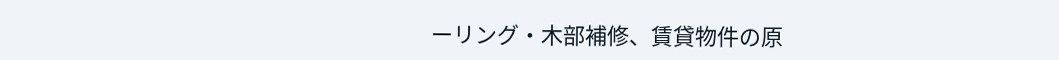ーリング・木部補修、賃貸物件の原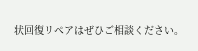状回復リペアはぜひご相談ください。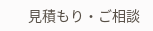見積もり・ご相談